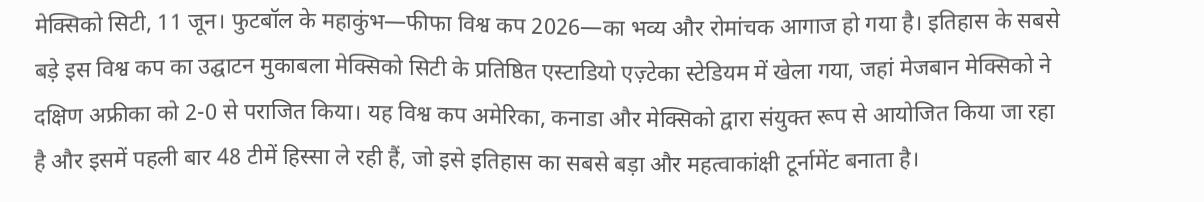मेक्सिको सिटी, 11 जून। फुटबॉल के महाकुंभ—फीफा विश्व कप 2026—का भव्य और रोमांचक आगाज हो गया है। इतिहास के सबसे बड़े इस विश्व कप का उद्घाटन मुकाबला मेक्सिको सिटी के प्रतिष्ठित एस्टाडियो एज़्टेका स्टेडियम में खेला गया, जहां मेजबान मेक्सिको ने दक्षिण अफ्रीका को 2-0 से पराजित किया। यह विश्व कप अमेरिका, कनाडा और मेक्सिको द्वारा संयुक्त रूप से आयोजित किया जा रहा है और इसमें पहली बार 48 टीमें हिस्सा ले रही हैं, जो इसे इतिहास का सबसे बड़ा और महत्वाकांक्षी टूर्नामेंट बनाता है।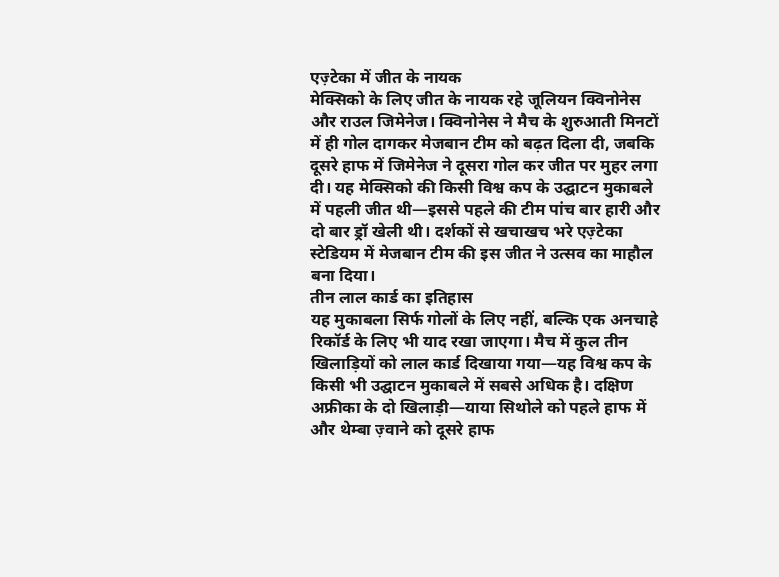एज़्टेका में जीत के नायक
मेक्सिको के लिए जीत के नायक रहे जूलियन क्विनोनेस और राउल जिमेनेज। क्विनोनेस ने मैच के शुरुआती मिनटों में ही गोल दागकर मेजबान टीम को बढ़त दिला दी, जबकि दूसरे हाफ में जिमेनेज ने दूसरा गोल कर जीत पर मुहर लगा दी। यह मेक्सिको की किसी विश्व कप के उद्घाटन मुकाबले में पहली जीत थी—इससे पहले की टीम पांच बार हारी और दो बार ड्रॉ खेली थी। दर्शकों से खचाखच भरे एज़्टेका स्टेडियम में मेजबान टीम की इस जीत ने उत्सव का माहौल बना दिया।
तीन लाल कार्ड का इतिहास
यह मुकाबला सिर्फ गोलों के लिए नहीं, बल्कि एक अनचाहे रिकॉर्ड के लिए भी याद रखा जाएगा। मैच में कुल तीन खिलाड़ियों को लाल कार्ड दिखाया गया—यह विश्व कप के किसी भी उद्घाटन मुकाबले में सबसे अधिक है। दक्षिण अफ्रीका के दो खिलाड़ी—याया सिथोले को पहले हाफ में और थेम्बा ज़्वाने को दूसरे हाफ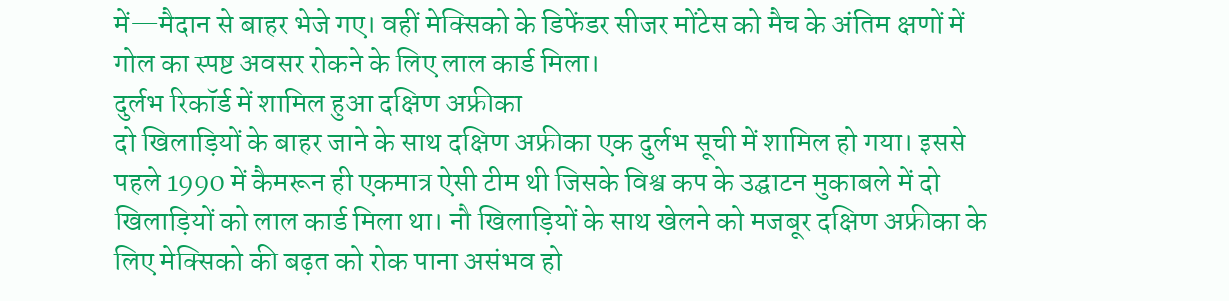में—मैदान से बाहर भेजे गए। वहीं मेक्सिको के डिफेंडर सीजर मोंटेस को मैच के अंतिम क्षणों में गोल का स्पष्ट अवसर रोकने के लिए लाल कार्ड मिला।
दुर्लभ रिकॉर्ड में शामिल हुआ दक्षिण अफ्रीका
दो खिलाड़ियों के बाहर जाने के साथ दक्षिण अफ्रीका एक दुर्लभ सूची में शामिल हो गया। इससे पहले 1990 में कैमरून ही एकमात्र ऐसी टीम थी जिसके विश्व कप के उद्घाटन मुकाबले में दो खिलाड़ियों को लाल कार्ड मिला था। नौ खिलाड़ियों के साथ खेलने को मजबूर दक्षिण अफ्रीका के लिए मेक्सिको की बढ़त को रोक पाना असंभव हो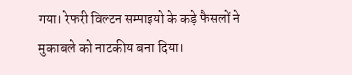गया। रेफरी विल्टन सम्पाइयो के कड़े फैसलों ने मुकाबले को नाटकीय बना दिया।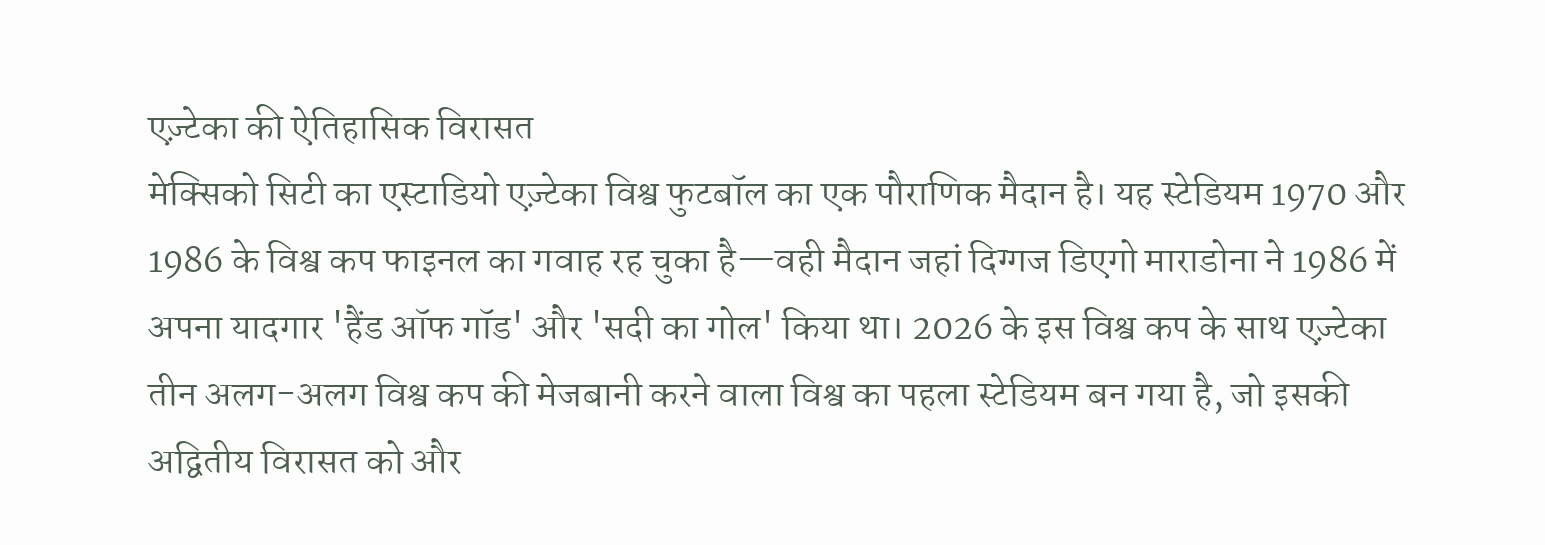एज़्टेका की ऐतिहासिक विरासत
मेक्सिको सिटी का एस्टाडियो एज़्टेका विश्व फुटबॉल का एक पौराणिक मैदान है। यह स्टेडियम 1970 और 1986 के विश्व कप फाइनल का गवाह रह चुका है—वही मैदान जहां दिग्गज डिएगो माराडोना ने 1986 में अपना यादगार 'हैंड ऑफ गॉड' और 'सदी का गोल' किया था। 2026 के इस विश्व कप के साथ एज़्टेका तीन अलग-अलग विश्व कप की मेजबानी करने वाला विश्व का पहला स्टेडियम बन गया है, जो इसकी अद्वितीय विरासत को और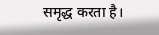समृद्ध करता है।